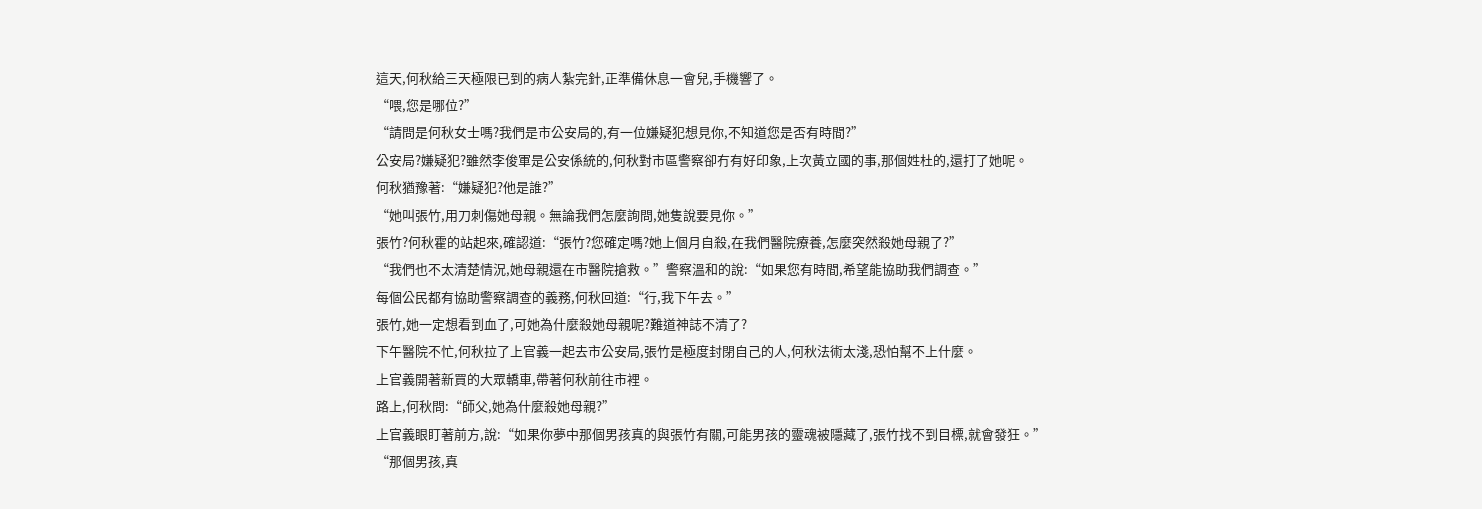這天,何秋給三天極限已到的病人紮完針,正準備休息一會兒,手機響了。
“喂,您是哪位?”
“請問是何秋女士嗎?我們是市公安局的,有一位嫌疑犯想見你,不知道您是否有時間?”
公安局?嫌疑犯?雖然李俊軍是公安係統的,何秋對市區警察卻冇有好印象,上次黃立國的事,那個姓杜的,還打了她呢。
何秋猶豫著:“嫌疑犯?他是誰?”
“她叫張竹,用刀刺傷她母親。無論我們怎麼詢問,她隻說要見你。”
張竹?何秋霍的站起來,確認道:“張竹?您確定嗎?她上個月自殺,在我們醫院療養,怎麼突然殺她母親了?”
“我們也不太清楚情況,她母親還在市醫院搶救。”警察溫和的說:“如果您有時間,希望能協助我們調查。”
每個公民都有協助警察調查的義務,何秋回道:“行,我下午去。”
張竹,她一定想看到血了,可她為什麼殺她母親呢?難道神誌不清了?
下午醫院不忙,何秋拉了上官義一起去市公安局,張竹是極度封閉自己的人,何秋法術太淺,恐怕幫不上什麼。
上官義開著新買的大眾轎車,帶著何秋前往市裡。
路上,何秋問:“師父,她為什麼殺她母親?”
上官義眼盯著前方,說:“如果你夢中那個男孩真的與張竹有關,可能男孩的靈魂被隱藏了,張竹找不到目標,就會發狂。”
“那個男孩,真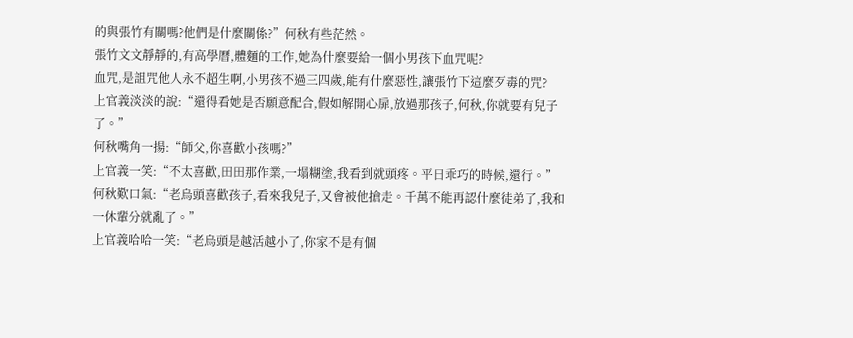的與張竹有關嗎?他們是什麼關係?”何秋有些茫然。
張竹文文靜靜的,有高學曆,體麵的工作,她為什麼要給一個小男孩下血咒呢?
血咒,是詛咒他人永不超生啊,小男孩不過三四歲,能有什麼惡性,讓張竹下這麼歹毒的咒?
上官義淡淡的說:“還得看她是否願意配合,假如解開心扉,放過那孩子,何秋,你就要有兒子了。”
何秋嘴角一揚:“師父,你喜歡小孩嗎?”
上官義一笑:“不太喜歡,田田那作業,一塌糊塗,我看到就頭疼。平日乖巧的時候,還行。”
何秋歎口氣:“老烏頭喜歡孩子,看來我兒子,又會被他搶走。千萬不能再認什麼徒弟了,我和一休輩分就亂了。”
上官義哈哈一笑:“老烏頭是越活越小了,你家不是有個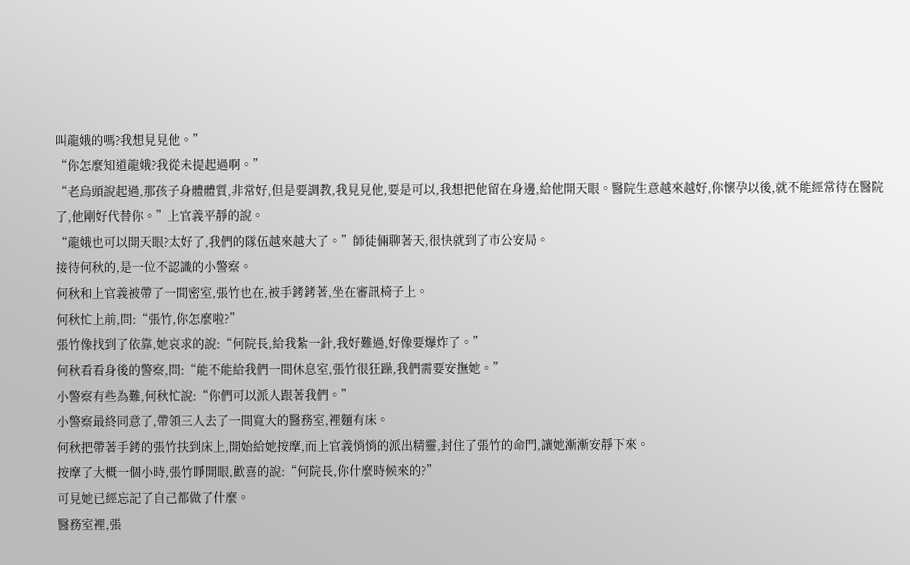叫龍娥的嗎?我想見見他。”
“你怎麼知道龍娥?我從未提起過啊。”
“老烏頭說起過,那孩子身體體質,非常好,但是要調教,我見見他,要是可以,我想把他留在身邊,給他開天眼。醫院生意越來越好,你懷孕以後,就不能經常待在醫院了,他剛好代替你。”上官義平靜的說。
“龍娥也可以開天眼?太好了,我們的隊伍越來越大了。”師徒倆聊著天,很快就到了市公安局。
接待何秋的,是一位不認識的小警察。
何秋和上官義被帶了一間密室,張竹也在,被手銬銬著,坐在審訊椅子上。
何秋忙上前,問:“張竹,你怎麼啦?”
張竹像找到了依靠,她哀求的說:“何院長,給我紮一針,我好難過,好像要爆炸了。”
何秋看看身後的警察,問:“能不能給我們一間休息室,張竹很狂躁,我們需要安撫她。”
小警察有些為難,何秋忙說:“你們可以派人跟著我們。”
小警察最終同意了,帶領三人去了一間寬大的醫務室,裡麵有床。
何秋把帶著手銬的張竹扶到床上,開始給她按摩,而上官義悄悄的派出精靈,封住了張竹的命門,讓她漸漸安靜下來。
按摩了大概一個小時,張竹睜開眼,歡喜的說:“何院長,你什麼時候來的?”
可見她已經忘記了自己都做了什麼。
醫務室裡,張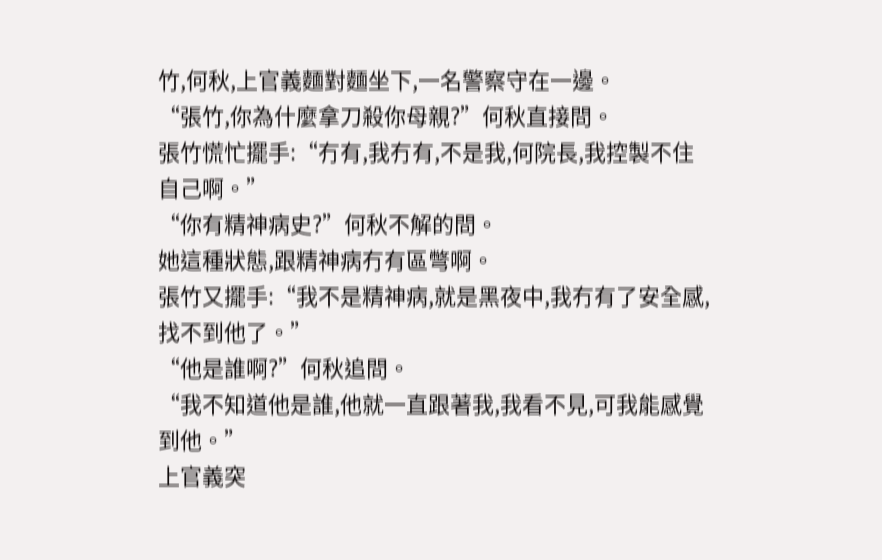竹,何秋,上官義麵對麵坐下,一名警察守在一邊。
“張竹,你為什麼拿刀殺你母親?”何秋直接問。
張竹慌忙擺手:“冇有,我冇有,不是我,何院長,我控製不住自己啊。”
“你有精神病史?”何秋不解的問。
她這種狀態,跟精神病冇有區彆啊。
張竹又擺手:“我不是精神病,就是黑夜中,我冇有了安全感,找不到他了。”
“他是誰啊?”何秋追問。
“我不知道他是誰,他就一直跟著我,我看不見,可我能感覺到他。”
上官義突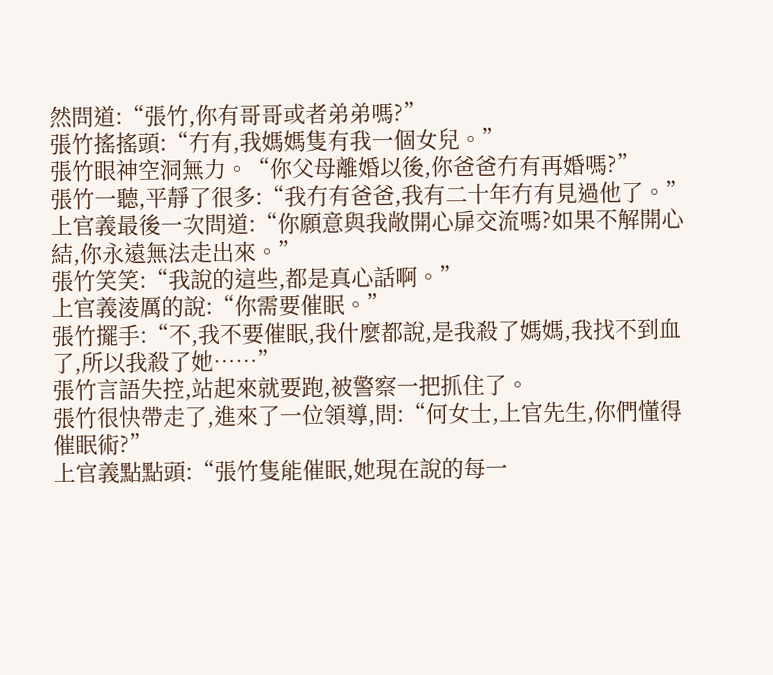然問道:“張竹,你有哥哥或者弟弟嗎?”
張竹搖搖頭:“冇有,我媽媽隻有我一個女兒。”
張竹眼神空洞無力。“你父母離婚以後,你爸爸冇有再婚嗎?”
張竹一聽,平靜了很多:“我冇有爸爸,我有二十年冇有見過他了。”
上官義最後一次問道:“你願意與我敞開心扉交流嗎?如果不解開心結,你永遠無法走出來。”
張竹笑笑:“我說的這些,都是真心話啊。”
上官義淩厲的說:“你需要催眠。”
張竹擺手:“不,我不要催眠,我什麼都說,是我殺了媽媽,我找不到血了,所以我殺了她……”
張竹言語失控,站起來就要跑,被警察一把抓住了。
張竹很快帶走了,進來了一位領導,問:“何女士,上官先生,你們懂得催眠術?”
上官義點點頭:“張竹隻能催眠,她現在說的每一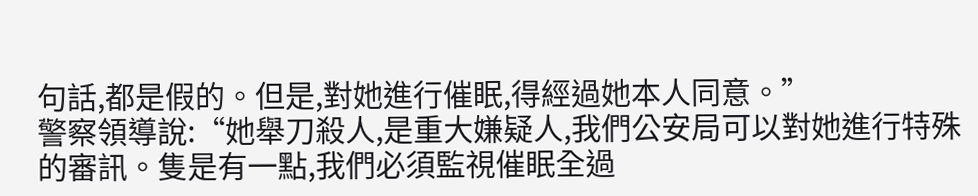句話,都是假的。但是,對她進行催眠,得經過她本人同意。”
警察領導說:“她舉刀殺人,是重大嫌疑人,我們公安局可以對她進行特殊的審訊。隻是有一點,我們必須監視催眠全過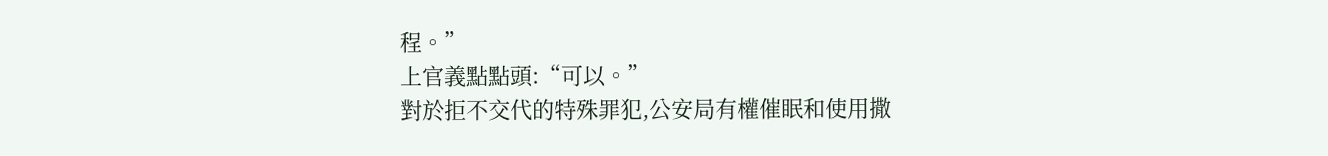程。”
上官義點點頭:“可以。”
對於拒不交代的特殊罪犯,公安局有權催眠和使用撒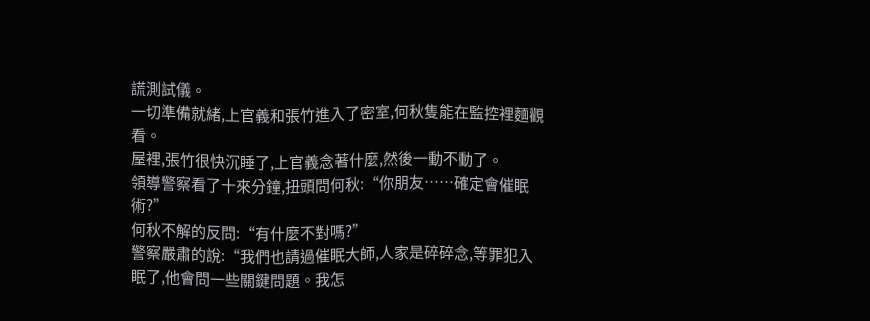謊測試儀。
一切準備就緒,上官義和張竹進入了密室,何秋隻能在監控裡麵觀看。
屋裡,張竹很快沉睡了,上官義念著什麼,然後一動不動了。
領導警察看了十來分鐘,扭頭問何秋:“你朋友……確定會催眠術?”
何秋不解的反問:“有什麼不對嗎?”
警察嚴肅的說:“我們也請過催眠大師,人家是碎碎念,等罪犯入眠了,他會問一些關鍵問題。我怎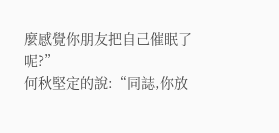麼感覺你朋友把自己催眠了呢?”
何秋堅定的說:“同誌,你放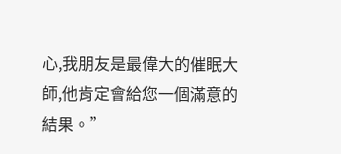心,我朋友是最偉大的催眠大師,他肯定會給您一個滿意的結果。”